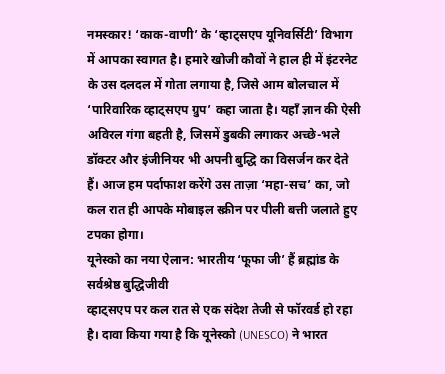नमस्कार! ‘काक-वाणी’ के ‘व्हाट्सएप यूनिवर्सिटी’ विभाग में आपका स्वागत है। हमारे खोजी कौवों ने हाल ही में इंटरनेट के उस दलदल में गोता लगाया है, जिसे आम बोलचाल में ‘पारिवारिक व्हाट्सएप ग्रुप’ कहा जाता है। यहाँ ज्ञान की ऐसी अविरल गंगा बहती है, जिसमें डुबकी लगाकर अच्छे-भले डॉक्टर और इंजीनियर भी अपनी बुद्धि का विसर्जन कर देते हैं। आज हम पर्दाफाश करेंगे उस ताज़ा ‘महा-सच’ का, जो कल रात ही आपके मोबाइल स्क्रीन पर पीली बत्ती जलाते हुए टपका होगा।
यूनेस्को का नया ऐलान: भारतीय ‘फूफा जी’ हैं ब्रह्मांड के सर्वश्रेष्ठ बुद्धिजीवी
व्हाट्सएप पर कल रात से एक संदेश तेजी से फॉरवर्ड हो रहा है। दावा किया गया है कि यूनेस्को (UNESCO) ने भारत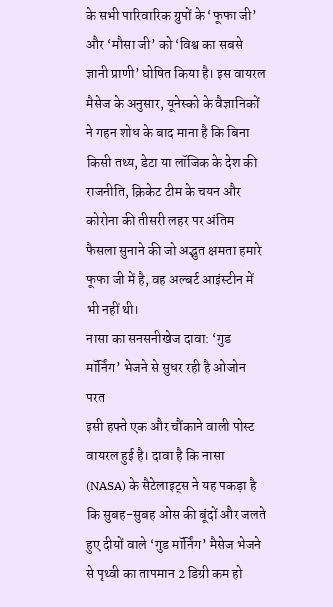के सभी पारिवारिक ग्रुपों के ‘फूफा जी’ और ‘मौसा जी’ को ‘विश्व का सबसे ज्ञानी प्राणी’ घोषित किया है। इस वायरल मैसेज के अनुसार, यूनेस्को के वैज्ञानिकों ने गहन शोध के बाद माना है कि बिना किसी तथ्य, डेटा या लॉजिक के देश की राजनीति, क्रिकेट टीम के चयन और कोरोना की तीसरी लहर पर अंतिम फैसला सुनाने की जो अद्भुत क्षमता हमारे फूफा जी में है, वह अल्बर्ट आइंस्टीन में भी नहीं थी।
नासा का सनसनीखेज दावा: ‘गुड मॉर्निंग’ भेजने से सुधर रही है ओजोन परत
इसी हफ्ते एक और चौंकाने वाली पोस्ट वायरल हुई है। दावा है कि नासा (NASA) के सैटेलाइट्स ने यह पकड़ा है कि सुबह-सुबह ओस की बूंदों और जलते हुए दीयों वाले ‘गुड मॉर्निंग’ मैसेज भेजने से पृथ्वी का तापमान 2 डिग्री कम हो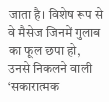जाता है। विशेष रूप से वे मैसेज जिनमें गुलाब का फूल छपा हो, उनसे निकलने वाली ‘सकारात्मक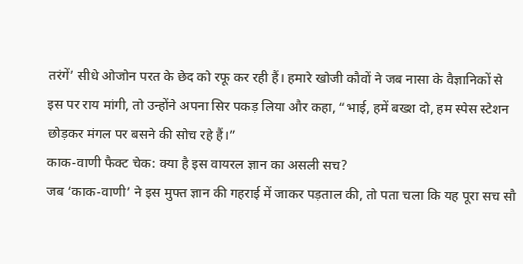तरंगें’ सीधे ओजोन परत के छेद को रफू कर रही हैं। हमारे खोजी कौवों ने जब नासा के वैज्ञानिकों से इस पर राय मांगी, तो उन्होंने अपना सिर पकड़ लिया और कहा, “भाई, हमें बख्श दो, हम स्पेस स्टेशन छोड़कर मंगल पर बसने की सोच रहे हैं।”
काक-वाणी फैक्ट चेक: क्या है इस वायरल ज्ञान का असली सच?
जब ‘काक-वाणी’ ने इस मुफ्त ज्ञान की गहराई में जाकर पड़ताल की, तो पता चला कि यह पूरा सच सौ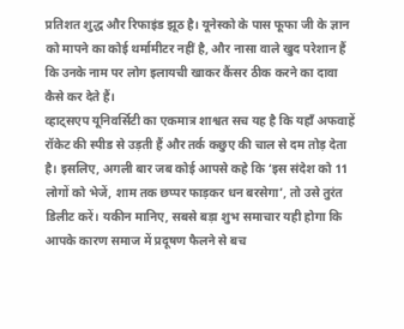प्रतिशत शुद्ध और रिफाइंड झूठ है। यूनेस्को के पास फूफा जी के ज्ञान को मापने का कोई थर्मामीटर नहीं है, और नासा वाले खुद परेशान हैं कि उनके नाम पर लोग इलायची खाकर कैंसर ठीक करने का दावा कैसे कर देते हैं।
व्हाट्सएप यूनिवर्सिटी का एकमात्र शाश्वत सच यह है कि यहाँ अफवाहें रॉकेट की स्पीड से उड़ती हैं और तर्क कछुए की चाल से दम तोड़ देता है। इसलिए, अगली बार जब कोई आपसे कहे कि ‘इस संदेश को 11 लोगों को भेजें, शाम तक छप्पर फाड़कर धन बरसेगा’, तो उसे तुरंत डिलीट करें। यकीन मानिए, सबसे बड़ा शुभ समाचार यही होगा कि आपके कारण समाज में प्रदूषण फैलने से बच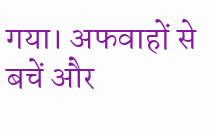गया। अफवाहों से बचें और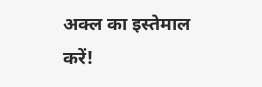अक्ल का इस्तेमाल करें!